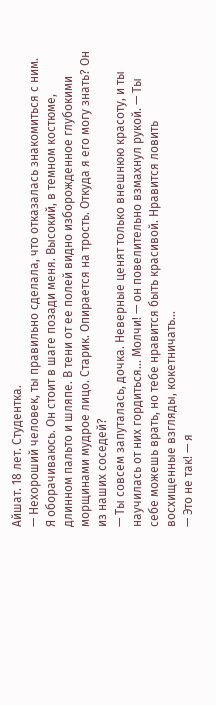Айшат. 18 лет. Студентка.
— Нехороший человек, ты правильно сделала, что отказалась знакомиться с ним.
Я оборачиваюсь. Он стоит в шаге позади меня. Высокий, в темном костюме, длинном пальто и шляпе. В тени от ее полей видно изборожденное глубокими морщинами мудрое лицо. Старик. Опирается на трость. Откуда я его могу знать? Он из наших соседей?
— Ты совсем запуталась, дочка. Неверные ценят только внешнюю красоту, и ты научилась от них гордиться… Молчи! — он повелительно взмахнул рукой. — Ты себе можешь врать, но тебе нравится быть красивой. Нравится ловить восхищенные взгляды, кокетничать…
— Это не так! — я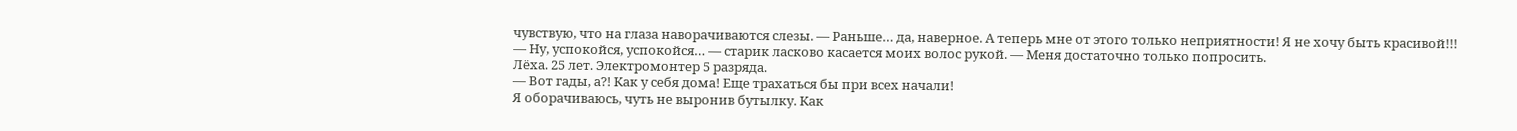чувствую, что на глаза наворачиваются слезы. — Раньше… да, наверное. А теперь мне от этого только неприятности! Я не хочу быть красивой!!!
— Ну, успокойся, успокойся… — старик ласково касается моих волос рукой. — Меня достаточно только попросить.
Лёха. 25 лет. Электромонтер 5 разряда.
— Вот гады, а?! Как у себя дома! Еще трахаться бы при всех начали!
Я оборачиваюсь, чуть не выронив бутылку. Как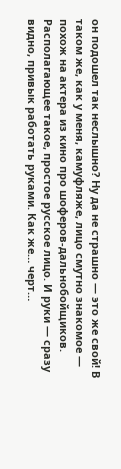он подошел так неслышно? Ну да не страшно — это же свой! В таком же, как у меня, камуфляже, лицо смутно знакомое — похож на актера из кино про шоферов-дальнобойщиков. Располагающее такое, простое русское лицо. И руки — сразу видно, привык работать руками. Как же… черт…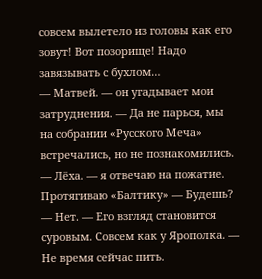совсем вылетело из головы как его зовут! Вот позорище! Надо завязывать с бухлом…
— Матвей. — он угадывает мои затруднения. — Да не парься, мы на собрании «Русского Меча» встречались, но не познакомились.
— Лёха. — я отвечаю на пожатие. Протягиваю «Балтику» — Будешь?
— Нет. — Его взгляд становится суровым. Совсем как у Ярополка. — Не время сейчас пить.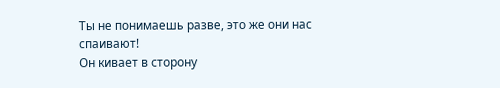Ты не понимаешь разве, это же они нас спаивают!
Он кивает в сторону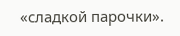«сладкой парочки».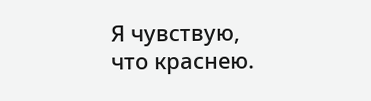Я чувствую, что краснею.